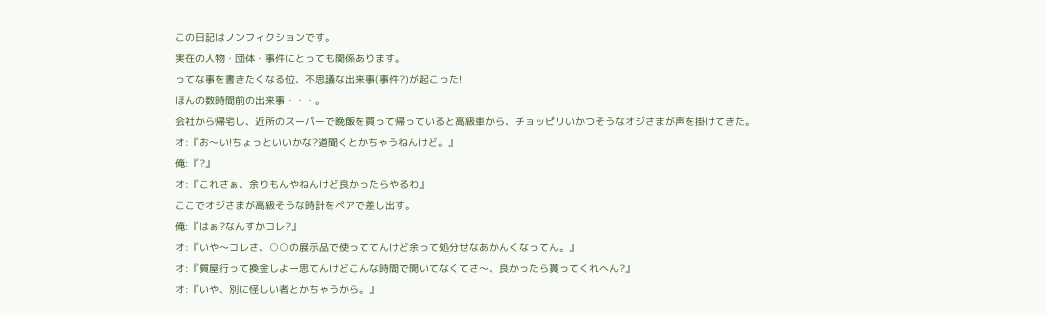この日記はノンフィクションです。
実在の人物・団体・事件にとっても関係あります。
ってな事を書きたくなる位、不思議な出来事(事件?)が起こった!
ほんの数時間前の出来事・・・。
会社から帰宅し、近所のスーパーで晩飯を買って帰っていると高級車から、チョッピリいかつそうなオジさまが声を掛けてきた。
オ:『お〜い!ちょっといいかな?道聞くとかちゃうねんけど。』
俺:『?』
オ:『これさぁ、余りもんやねんけど良かったらやるわ』
ここでオジさまが高級そうな時計をペアで差し出す。
俺:『はぁ?なんすかコレ?』
オ:『いや〜コレさ、○○の展示品で使っててんけど余って処分せなあかんくなってん。』
オ:『質屋行って換金しよー思てんけどこんな時間で開いてなくてさ〜、良かったら貰ってくれへん?』
オ:『いや、別に怪しい者とかちゃうから。』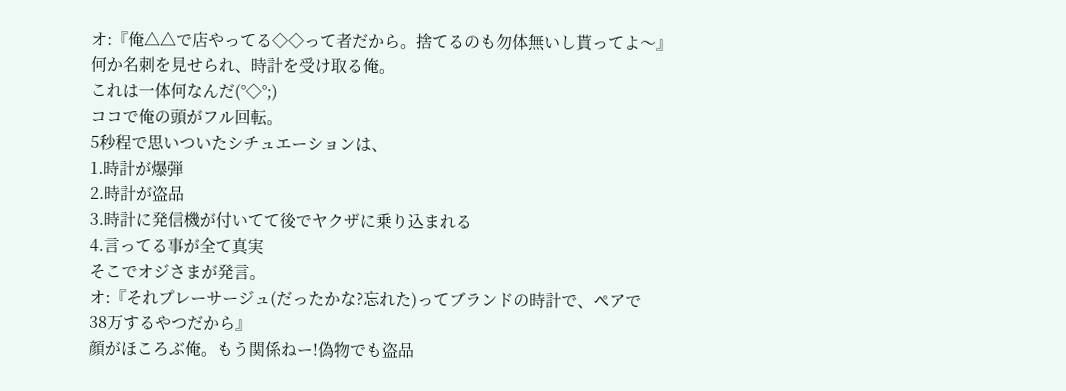オ:『俺△△で店やってる◇◇って者だから。捨てるのも勿体無いし貰ってよ〜』
何か名刺を見せられ、時計を受け取る俺。
これは一体何なんだ(°◇°;)
ココで俺の頭がフル回転。
5秒程で思いついたシチュエーションは、
1.時計が爆弾
2.時計が盗品
3.時計に発信機が付いてて後でヤクザに乗り込まれる
4.言ってる事が全て真実
そこでオジさまが発言。
オ:『それプレーサージュ(だったかな?忘れた)ってブランドの時計で、ペアで
38万するやつだから』
顔がほころぶ俺。もう関係ねー!偽物でも盗品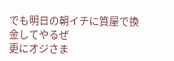でも明日の朝イチに質屋で換金してやるぜ
更にオジさま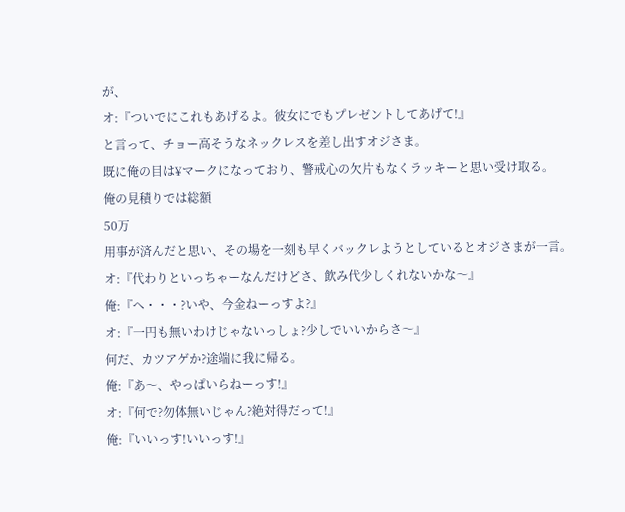が、
オ:『ついでにこれもあげるよ。彼女にでもプレゼントしてあげて!』
と言って、チョー高そうなネックレスを差し出すオジさま。
既に俺の目は¥マークになっており、警戒心の欠片もなくラッキーと思い受け取る。
俺の見積りでは総額
50万
用事が済んだと思い、その場を一刻も早くバックレようとしているとオジさまが一言。
オ:『代わりといっちゃーなんだけどさ、飲み代少しくれないかな〜』
俺:『へ・・・?いや、今金ねーっすよ?』
オ:『一円も無いわけじゃないっしょ?少しでいいからさ〜』
何だ、カツアゲか?途端に我に帰る。
俺:『あ〜、やっぱいらねーっす!』
オ:『何で?勿体無いじゃん?絶対得だって!』
俺:『いいっす!いいっす!』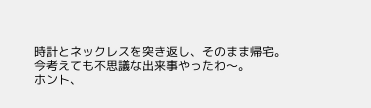時計とネックレスを突き返し、そのまま帰宅。
今考えても不思議な出来事やったわ〜。
ホント、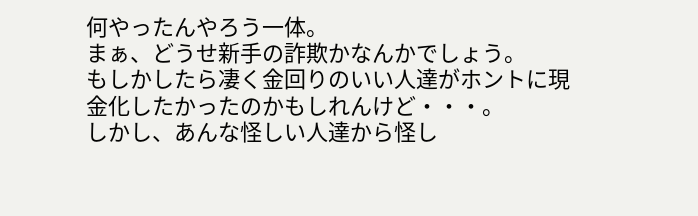何やったんやろう一体。
まぁ、どうせ新手の詐欺かなんかでしょう。
もしかしたら凄く金回りのいい人達がホントに現金化したかったのかもしれんけど・・・。
しかし、あんな怪しい人達から怪し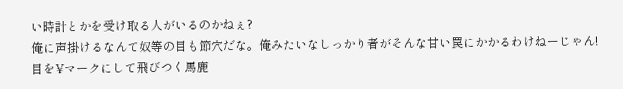い時計とかを受け取る人がいるのかねぇ?
俺に声掛けるなんて奴等の目も節穴だな。俺みたいなしっかり者がそんな甘い罠にかかるわけねーじゃん!
目を¥マークにして飛びつく馬鹿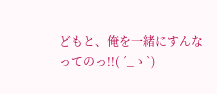どもと、俺を一緒にすんなってのっ!!( ´_ゝ`)